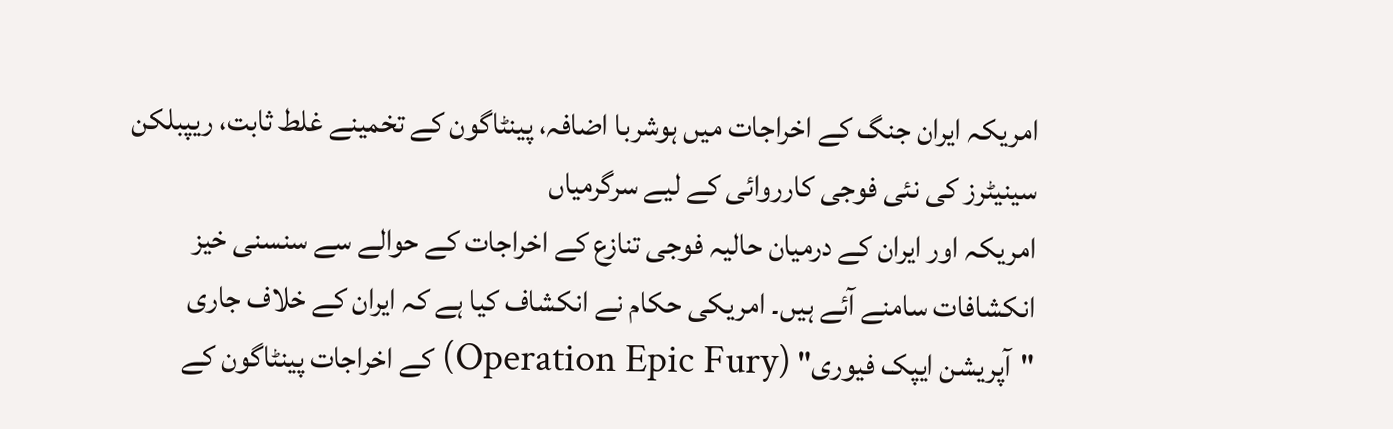امریکہ ایران جنگ کے اخراجات میں ہوشربا اضافہ، پینٹاگون کے تخمینے غلط ثابت، ریپبلکن سینیٹرز کی نئی فوجی کارروائی کے لیے سرگرمیاں
امریکہ اور ایران کے درمیان حالیہ فوجی تنازع کے اخراجات کے حوالے سے سنسنی خیز انکشافات سامنے آئے ہیں۔ امریکی حکام نے انکشاف کیا ہے کہ ایران کے خلاف جاری "آپریشن ایپک فیوری" (Operation Epic Fury) کے اخراجات پینٹاگون کے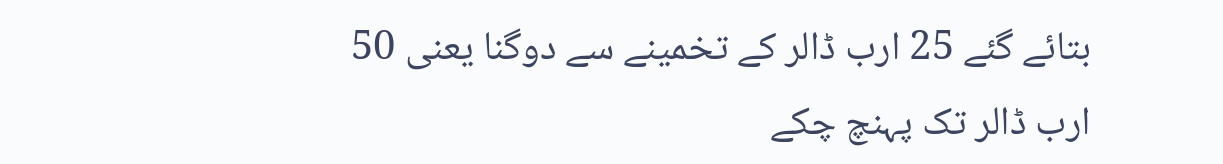بتائے گئے 25 ارب ڈالر کے تخمینے سے دوگنا یعنی 50 ارب ڈالر تک پہنچ چکے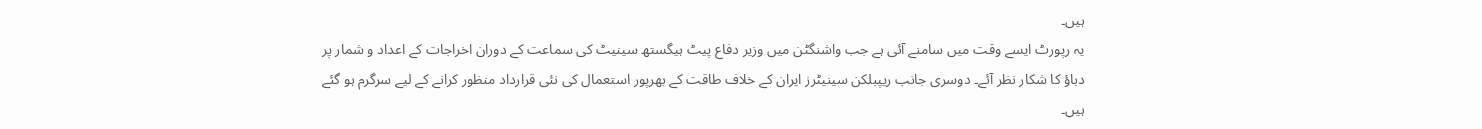ہیں۔
یہ رپورٹ ایسے وقت میں سامنے آئی ہے جب واشنگٹن میں وزیر دفاع پیٹ ہیگستھ سینیٹ کی سماعت کے دوران اخراجات کے اعداد و شمار پر دباؤ کا شکار نظر آئے۔ دوسری جانب ریپبلکن سینیٹرز ایران کے خلاف طاقت کے بھرپور استعمال کی نئی قرارداد منظور کرانے کے لیے سرگرم ہو گئے ہیں۔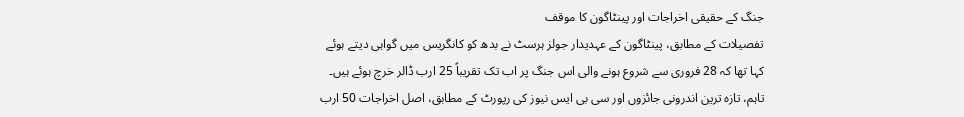جنگ کے حقیقی اخراجات اور پینٹاگون کا موقف
تفصیلات کے مطابق، پینٹاگون کے عہدیدار جولز ہرسٹ نے بدھ کو کانگریس میں گواہی دیتے ہوئے کہا تھا کہ 28 فروری سے شروع ہونے والی اس جنگ پر اب تک تقریباً 25 ارب ڈالر خرچ ہوئے ہیں۔
تاہم، تازہ ترین اندرونی جائزوں اور سی بی ایس نیوز کی رپورٹ کے مطابق، اصل اخراجات 50 ارب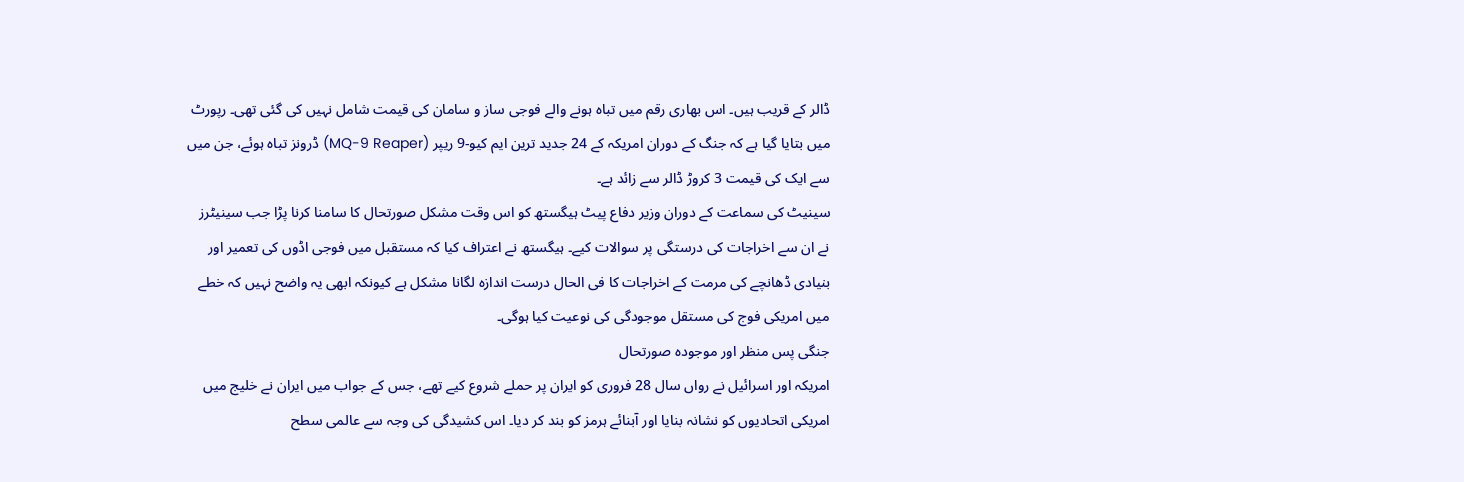ڈالر کے قریب ہیں۔ اس بھاری رقم میں تباہ ہونے والے فوجی ساز و سامان کی قیمت شامل نہیں کی گئی تھی۔ رپورٹ میں بتایا گیا ہے کہ جنگ کے دوران امریکہ کے 24 جدید ترین ایم کیو-9 ریپر (MQ-9 Reaper) ڈرونز تباہ ہوئے، جن میں سے ایک کی قیمت 3 کروڑ ڈالر سے زائد ہے۔
سینیٹ کی سماعت کے دوران وزیر دفاع پیٹ ہیگستھ کو اس وقت مشکل صورتحال کا سامنا کرنا پڑا جب سینیٹرز نے ان سے اخراجات کی درستگی پر سوالات کیے۔ ہیگستھ نے اعتراف کیا کہ مستقبل میں فوجی اڈوں کی تعمیر اور بنیادی ڈھانچے کی مرمت کے اخراجات کا فی الحال درست اندازہ لگانا مشکل ہے کیونکہ ابھی یہ واضح نہیں کہ خطے میں امریکی فوج کی مستقل موجودگی کی نوعیت کیا ہوگی۔
جنگی پس منظر اور موجودہ صورتحال
امریکہ اور اسرائیل نے رواں سال 28 فروری کو ایران پر حملے شروع کیے تھے، جس کے جواب میں ایران نے خلیج میں امریکی اتحادیوں کو نشانہ بنایا اور آبنائے ہرمز کو بند کر دیا۔ اس کشیدگی کی وجہ سے عالمی سطح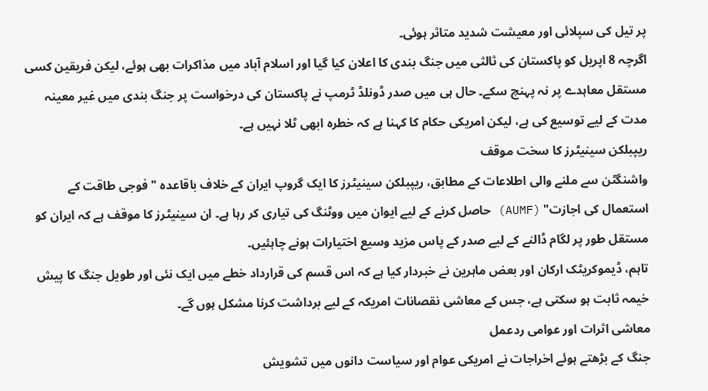پر تیل کی سپلائی اور معیشت شدید متاثر ہوئی۔
اگرچہ 8 اپریل کو پاکستان کی ثالثی میں جنگ بندی کا اعلان کیا گیا اور اسلام آباد میں مذاکرات بھی ہوئے، لیکن فریقین کسی مستقل معاہدے پر نہ پہنچ سکے۔ حال ہی میں صدر ڈونلڈ ٹرمپ نے پاکستان کی درخواست پر جنگ بندی میں غیر معینہ مدت کے لیے توسیع کی ہے، لیکن امریکی حکام کا کہنا ہے کہ خطرہ ابھی ٹلا نہیں ہے۔
ریپبلکن سینیٹرز کا سخت موقف
واشنگٹن سے ملنے والی اطلاعات کے مطابق، ریپبلکن سینیٹرز کا ایک گروپ ایران کے خلاف باقاعدہ "فوجی طاقت کے استعمال کی اجازت" (AUMF) حاصل کرنے کے لیے ایوان میں ووٹنگ کی تیاری کر رہا ہے۔ ان سینیٹرز کا موقف ہے کہ ایران کو مستقل طور پر لگام ڈالنے کے لیے صدر کے پاس مزید وسیع اختیارات ہونے چاہئیں۔
تاہم، ڈیموکریٹک ارکان اور بعض ماہرین نے خبردار کیا ہے کہ اس قسم کی قرارداد خطے میں ایک نئی اور طویل جنگ کا پیش خیمہ ثابت ہو سکتی ہے، جس کے معاشی نقصانات امریکہ کے لیے برداشت کرنا مشکل ہوں گے۔
معاشی اثرات اور عوامی ردعمل
جنگ کے بڑھتے ہوئے اخراجات نے امریکی عوام اور سیاست دانوں میں تشویش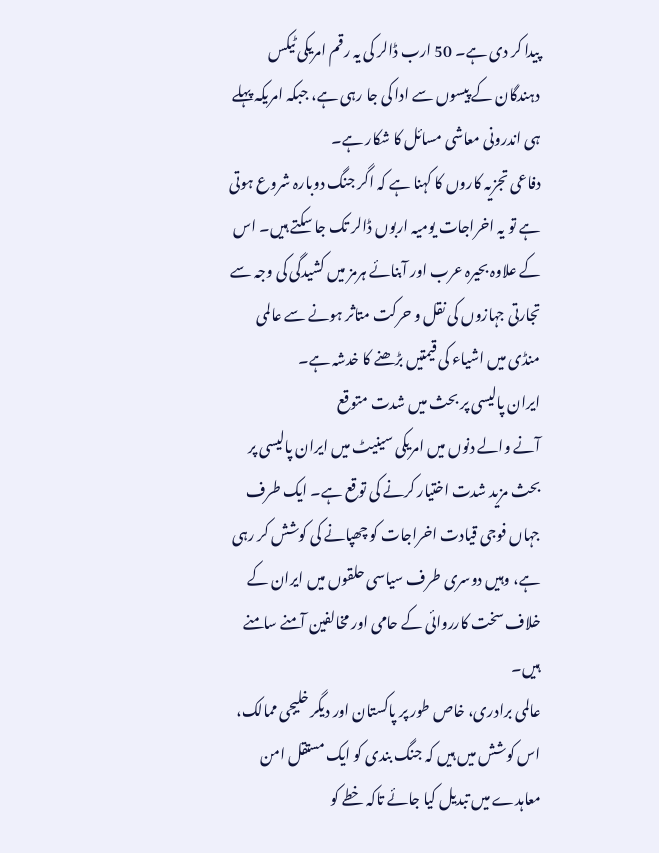پیدا کر دی ہے۔ 50 ارب ڈالر کی یہ رقم امریکی ٹیکس دہندگان کے پیسوں سے ادا کی جا رہی ہے، جبکہ امریکہ پہلے ہی اندرونی معاشی مسائل کا شکار ہے۔
دفاعی تجزیہ کاروں کا کہنا ہے کہ اگر جنگ دوبارہ شروع ہوتی ہے تو یہ اخراجات یومیہ اربوں ڈالر تک جا سکتے ہیں۔ اس کے علاوہ بحیرہ عرب اور آبنائے ہرمز میں کشیدگی کی وجہ سے تجارتی جہازوں کی نقل و حرکت متاثر ہونے سے عالمی منڈی میں اشیاء کی قیمتیں بڑھنے کا خدشہ ہے۔
ایران پالیسی پر بحث میں شدت متوقع
آنے والے دنوں میں امریکی سینیٹ میں ایران پالیسی پر بحث مزید شدت اختیار کرنے کی توقع ہے۔ ایک طرف جہاں فوجی قیادت اخراجات کو چھپانے کی کوشش کر رہی ہے، وہیں دوسری طرف سیاسی حلقوں میں ایران کے خلاف سخت کارروائی کے حامی اور مخالفین آمنے سامنے ہیں۔
عالمی برادری، خاص طور پر پاکستان اور دیگر خلیجی ممالک، اس کوشش میں ہیں کہ جنگ بندی کو ایک مستقل امن معاہدے میں تبدیل کیا جائے تاکہ خطے کو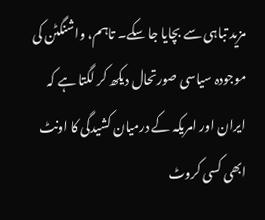مزید تباہی سے بچایا جا سکے۔ تاہم، واشنگٹن کی موجودہ سیاسی صورتحال دیکھ کر لگتا ہے کہ ایران اور امریکہ کے درمیان کشیدگی کا اونٹ ابھی کسی کروٹ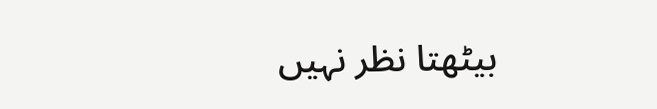بیٹھتا نظر نہیں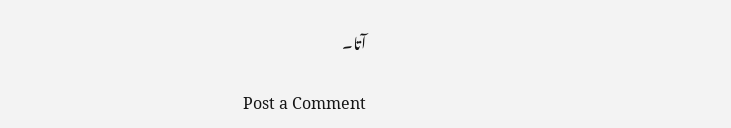آتا۔

Post a Comment